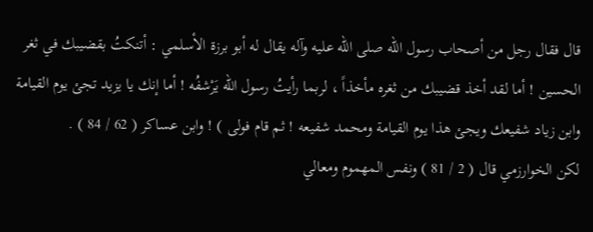قال فقال رجل من أصحاب رسول الله صلى الله عليه وآله يقال له أبو برزة الأسلمي : أتنكتُ بقضيبك في ثغر الحسين ! أما لقد أخذ قضيبك من ثغره مأخذاً ، لربما رأيتُ رسول الله يَرْشفُه ! أما إنك يا يزيد تجئ يوم القيامة وابن زياد شفيعك ويجئ هذا يوم القيامة ومحمد شفيعه ! ثم قام فولى ) ! وابن عساكر ( 62 / 84 ) .
لكن الخوارزمي قال ( 2 / 81 ) ونفس المهموم ومعالي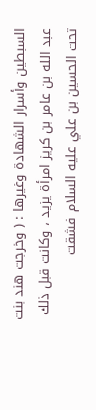السبطين وأسرار الشهادة وغيرها : ( وخرجت هند بنت عبد الله بن عامر بن كريز امرأة يزيد ، وكانت قبل ذلك تحت الحسين بن علي عليه السلام فشقت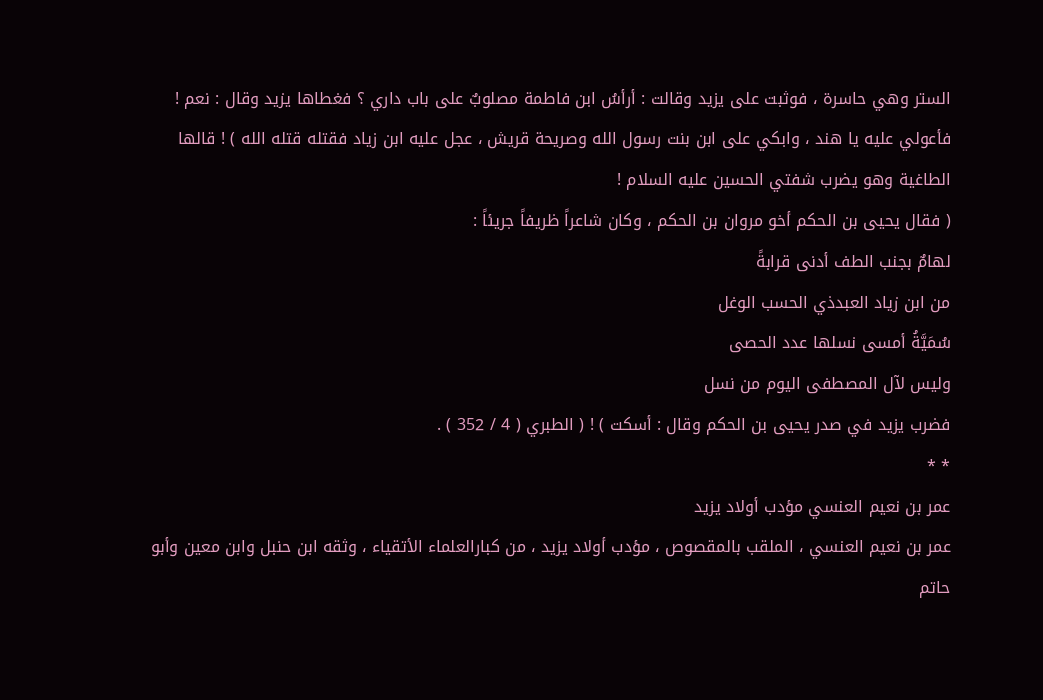الستر وهي حاسرة ، فوثبت على يزيد وقالت : أرأسُ ابن فاطمة مصلوبٌ على باب داري ؟ فغطاها يزيد وقال : نعم ! فأعولي عليه يا هند ، وابكي على ابن بنت رسول الله وصريحة قريش ، عجل عليه ابن زياد فقتله قتله الله ) ! قالها الطاغية وهو يضرب شفتي الحسين عليه السلام !
( فقال يحيى بن الحكم أخو مروان بن الحكم ، وكان شاعراً ظريفاً جريئاً :
لهامٌ بجنب الطف أدنى قرابةً
من ابن زياد العبدذي الحسب الوغل
سُمَيَّةُ أمسى نسلها عدد الحصى
وليس لآل المصطفى اليوم من نسل
فضرب يزيد في صدر يحيى بن الحكم وقال : أسكت ) ! ( الطبري ( 4 / 352 ) .
* *
عمر بن نعيم العنسي مؤدب أولاد يزيد
عمر بن نعيم العنسي ، الملقب بالمقصوص ، مؤدب أولاد يزيد ، من كبارالعلماء الأتقياء ، وثقه ابن حنبل وابن معين وأبو حاتم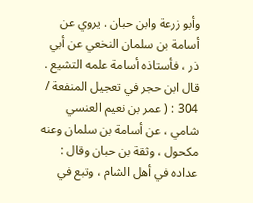وأبو زرعة وابن حبان . يروي عن أسامة بن سلمان النخعي عن أبي ذر ، فأستاذه أسامة علمه التشيع .
قال ابن حجر في تعجيل المنفعة / 304 : ( عمر بن نعيم العنسي شامي ، عن أسامة بن سلمان وعنه مكحول ، وثقة بن حبان وقال : عداده في أهل الشام ، وتبع في